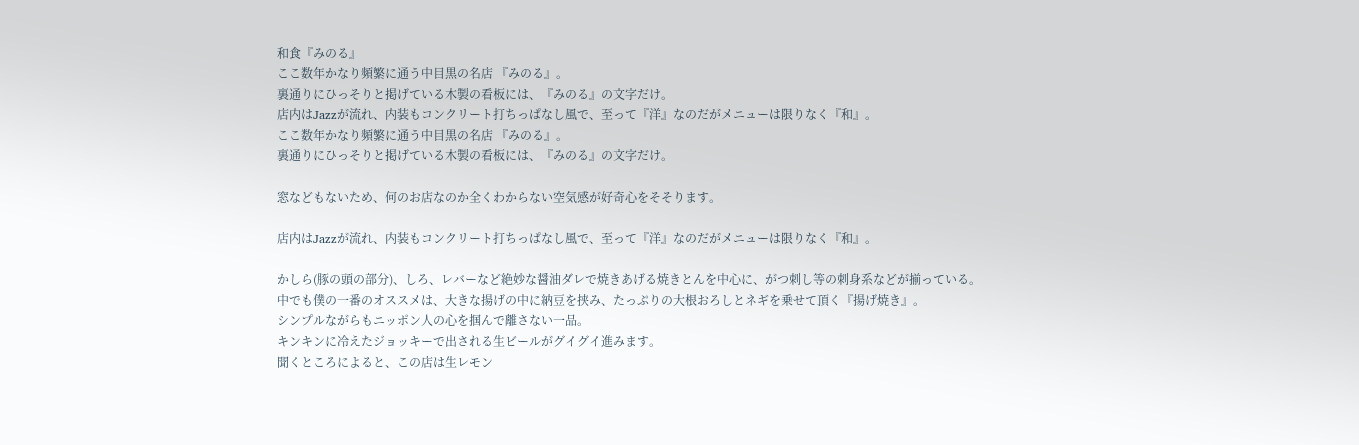和食『みのる』
ここ数年かなり頻繁に通う中目黒の名店 『みのる』。
裏通りにひっそりと掲げている木製の看板には、『みのる』の文字だけ。
店内はJazzが流れ、内装もコンクリート打ちっぱなし風で、至って『洋』なのだがメニューは限りなく『和』。
ここ数年かなり頻繁に通う中目黒の名店 『みのる』。
裏通りにひっそりと掲げている木製の看板には、『みのる』の文字だけ。

窓などもないため、何のお店なのか全くわからない空気感が好奇心をそそります。

店内はJazzが流れ、内装もコンクリート打ちっぱなし風で、至って『洋』なのだがメニューは限りなく『和』。

かしら(豚の頭の部分)、しろ、レバーなど絶妙な醤油ダレで焼きあげる焼きとんを中心に、がつ刺し等の刺身系などが揃っている。
中でも僕の一番のオススメは、大きな揚げの中に納豆を挟み、たっぷりの大根おろしとネギを乗せて頂く『揚げ焼き』。
シンプルながらもニッポン人の心を掴んで離さない一品。
キンキンに冷えたジョッキーで出される生ビールがグイグイ進みます。
聞くところによると、この店は生レモン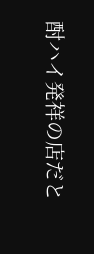酎ハイ発祥の店だと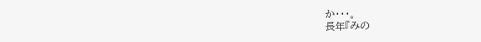か・・・。
長年『みの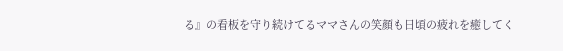る』の看板を守り続けてるママさんの笑顔も日頃の疲れを癒してく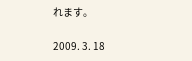れます。

2009. 3. 18